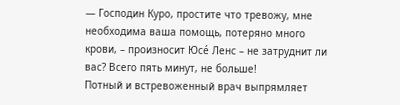— Господин Куро, простите что тревожу, мне необходима ваша помощь, потеряно много крови, – произносит Юсé Ленс – не затруднит ли вас? Всего пять минут, не больше!
Потный и встревоженный врач выпрямляет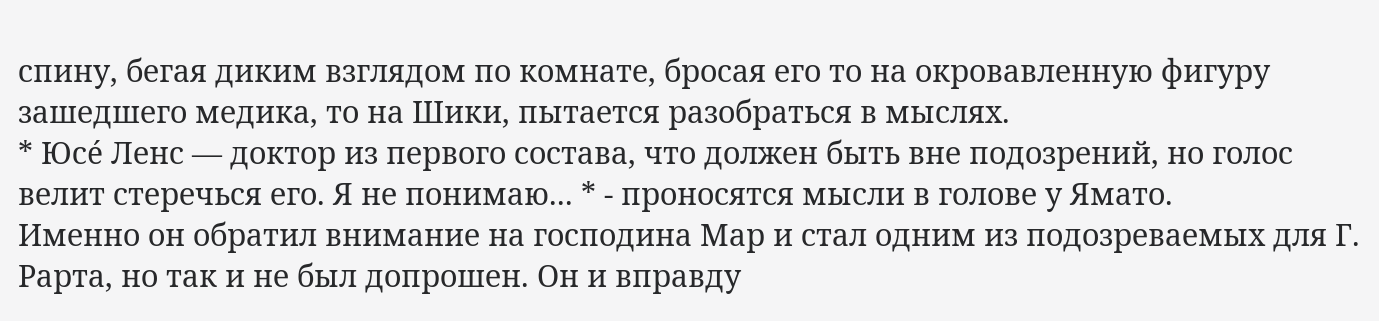спину, бегая диким взглядом по комнате, бросая его то на окровавленную фигуру зашедшего медика, то на Шики, пытается разобраться в мыслях.
* Юсé Ленс — доктор из первого состава, что должен быть вне подозрений, но голос велит стеречься его. Я не понимаю... * - проносятся мысли в голове у Ямато.
Именно он обратил внимание на господина Мар и стал одним из подозреваемых для Г. Рарта, но так и не был допрошен. Он и вправду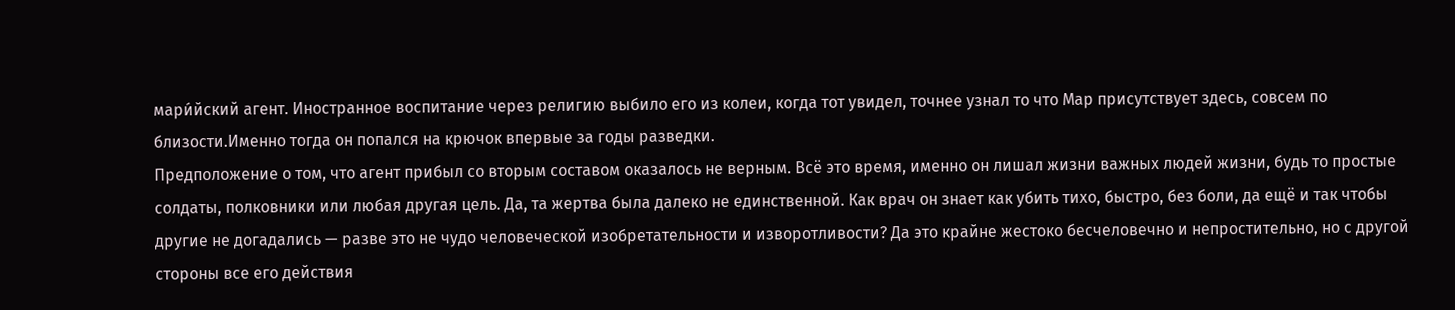мари́йский агент. Иностранное воспитание через религию выбило его из колеи, когда тот увидел, точнее узнал то что Мар присутствует здесь, совсем по близости.Именно тогда он попался на крючок впервые за годы разведки.
Предположение о том, что агент прибыл со вторым составом оказалось не верным. Всё это время, именно он лишал жизни важных людей жизни, будь то простые солдаты, полковники или любая другая цель. Да, та жертва была далеко не единственной. Как врач он знает как убить тихо, быстро, без боли, да ещё и так чтобы другие не догадались — разве это не чудо человеческой изобретательности и изворотливости? Да это крайне жестоко бесчеловечно и непростительно, но с другой стороны все его действия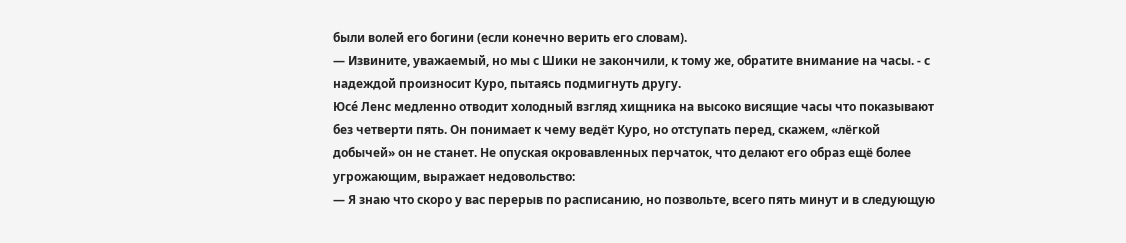были волей его богини (если конечно верить его словам).
— Извините, уважаемый, но мы с Шики не закончили, к тому же, обратите внимание на часы. - с надеждой произносит Куро, пытаясь подмигнуть другу.
Юсé Ленс медленно отводит холодный взгляд хищника на высоко висящие часы что показывают без четверти пять. Он понимает к чему ведёт Куро, но отступать перед, скажем, «лёгкой добычей» он не станет. Не опуская окровавленных перчаток, что делают его образ ещё более угрожающим, выражает недовольство:
— Я знаю что скоро у вас перерыв по расписанию, но позвольте, всего пять минут и в следующую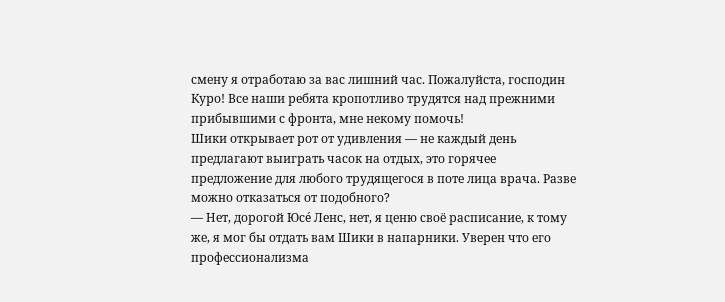смену я отработаю за вас лишний час. Пожалуйста, господин Куро! Все наши ребята кропотливо трудятся над прежними прибывшими с фронта, мне некому помочь!
Шики открывает рот от удивления — не каждый день предлагают выиграть часок на отдых, это горячее предложение для любого трудящегося в поте лица врача. Разве можно отказаться от подобного?
— Нет, дорогой Юсé Ленс, нет, я ценю своё расписание, к тому же, я мог бы отдать вам Шики в напарники. Уверен что его профессионализма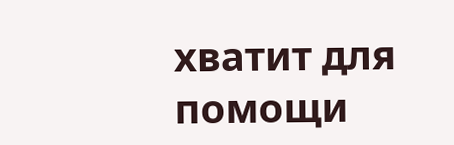хватит для помощи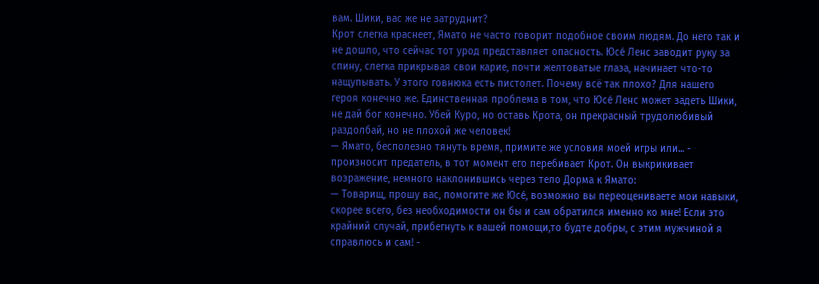вам. Шики, вас же не затруднит?
Крот слегка краснеет, Ямато не часто говорит подобное своим людям. До него так и не дошло, что сейчас тот урод представляет опасность. Юсé Ленс заводит руку за спину, слегка прикрывая свои карие, почти желтоватые глаза, начинает что-то нащупывать. У этого говнюка есть пистолет. Почему всё так плохо? Для нашего героя конечно же. Единственная проблема в том, что Юсé Ленс может задеть Шики, не дай бог конечно. Убей Куро, но оставь Крота, он прекрасный трудолюбивый раздолбай, но не плохой же человек!
— Ямато, бесполезно тянуть время, примите же условия моей игры или... - произносит предатель, в тот момент его перебивает Крот. Он выкрикивает возражение, немного наклонившись через тело Дорма к Ямато:
— Товарищ, прошу вас, помогите же Юсé, возможно вы переоцениваете мои навыки, скорее всего, без необходимости он бы и сам обратился именно ко мне! Если это крайний случай, прибегнуть к вашей помощи,то будте добры, с этим мужчиной я справлюсь и сам! -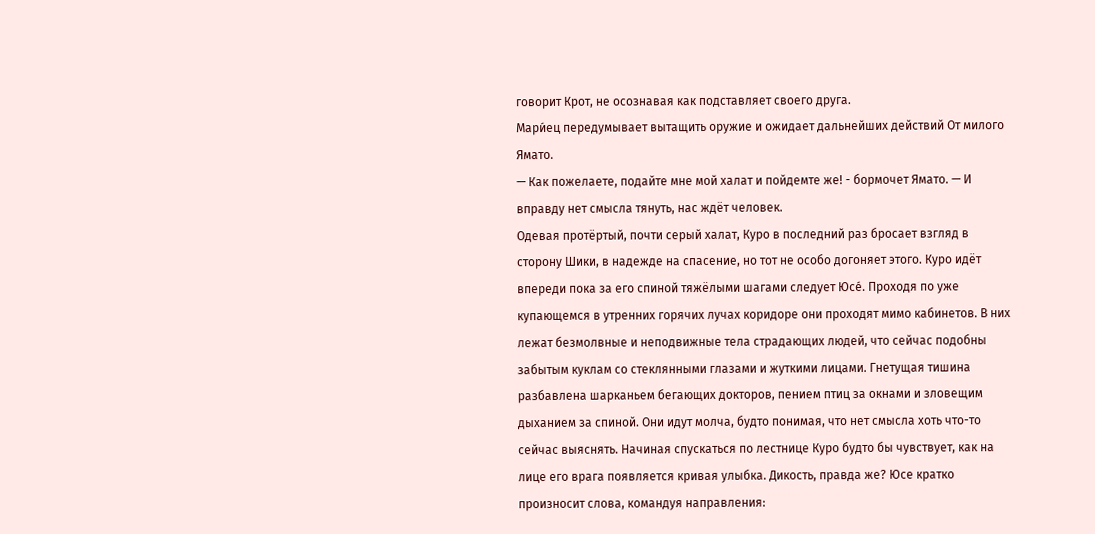говорит Крот, не осознавая как подставляет своего друга.
Мари́ец передумывает вытащить оружие и ожидает дальнейших действий От милого Ямато.
— Как пожелаете, подайте мне мой халат и пойдемте же! - бормочет Ямато. — И вправду нет смысла тянуть, нас ждёт человек.
Одевая протёртый, почти серый халат, Куро в последний раз бросает взгляд в сторону Шики, в надежде на спасение, но тот не особо догоняет этого. Куро идёт впереди пока за его спиной тяжёлыми шагами следует Юсé. Проходя по уже купающемся в утренних горячих лучах коридоре они проходят мимо кабинетов. В них лежат безмолвные и неподвижные тела страдающих людей, что сейчас подобны забытым куклам со стеклянными глазами и жуткими лицами. Гнетущая тишина разбавлена шарканьем бегающих докторов, пением птиц за окнами и зловещим дыханием за спиной. Они идут молча, будто понимая, что нет смысла хоть что-то сейчас выяснять. Начиная спускаться по лестнице Куро будто бы чувствует, как на лице его врага появляется кривая улыбка. Дикость, правда же? Юсе кратко произносит слова, командуя направления: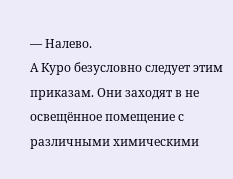— Налево.
А Куро безусловно следует этим приказам. Они заходят в не освещённое помещение с различными химическими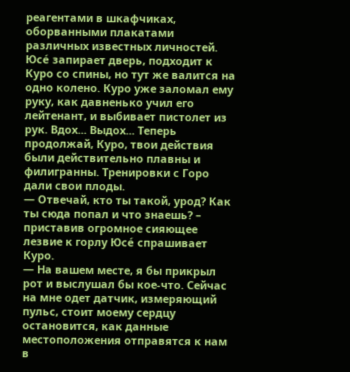реагентами в шкафчиках, оборванными плакатами различных известных личностей. Юсé запирает дверь, подходит к Куро со спины, но тут же валится на одно колено. Куро уже заломал ему руку, как давненько учил его лейтенант, и выбивает пистолет из рук. Вдох... Выдох... Теперь продолжай, Куро, твои действия были действительно плавны и филигранны. Тренировки с Горо дали свои плоды.
— Отвечай, кто ты такой, урод? Как ты сюда попал и что знаешь? – приставив огромное сияющее лезвие к горлу Юсé спрашивает Куро.
— На вашем месте, я бы прикрыл рот и выслушал бы кое-что. Сейчас на мне одет датчик, измеряющий пульс, стоит моему сердцу остановится, как данные местоположения отправятся к нам в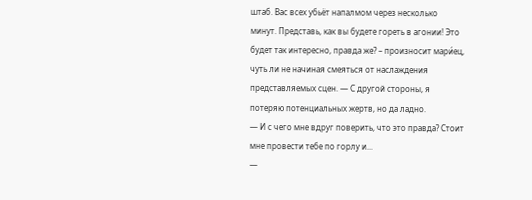штаб. Вас всех убьёт напалмом через несколько минут. Представь, как вы будете гореть в агонии! Это будет так интересно, правда же? – произносит мари́ец, чуть ли не начиная смеяться от наслаждения представляемых сцен. — С другой стороны, я потеряю потенциальных жертв, но да ладно.
— И с чего мне вдруг поверить, что это правда? Стоит мне провести тебе по горлу и...
—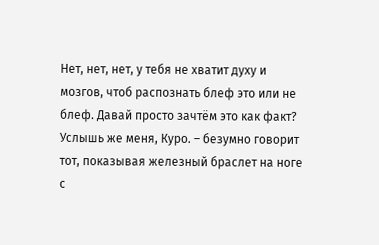Нет, нет, нет, у тебя не хватит духу и мозгов, чтоб распознать блеф это или не блеф. Давай просто зачтём это как факт? Услышь же меня, Куро. – безумно говорит тот, показывая железный браслет на ноге с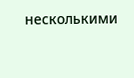несколькими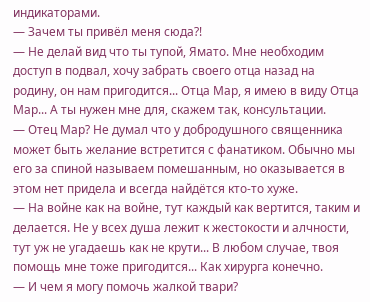индикаторами.
— Зачем ты привёл меня сюда?!
— Не делай вид что ты тупой, Ямато. Мне необходим доступ в подвал, хочу забрать своего отца назад на родину, он нам пригодится... Отца Мар, я имею в виду Отца Мар... А ты нужен мне для, скажем так, консультации.
— Отец Мар? Не думал что у добродушного священника может быть желание встретится с фанатиком. Обычно мы его за спиной называем помешанным, но оказывается в этом нет придела и всегда найдётся кто-то хуже.
— На войне как на войне, тут каждый как вертится, таким и делается. Не у всех душа лежит к жестокости и алчности, тут уж не угадаешь как не крути... В любом случае, твоя помощь мне тоже пригодится... Как хирурга конечно.
— И чем я могу помочь жалкой твари?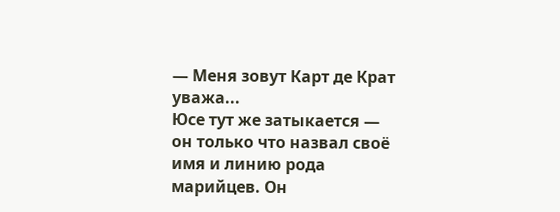— Меня зовут Карт де Крат уважа...
Юсе тут же затыкается — он только что назвал своё имя и линию рода марийцев. Он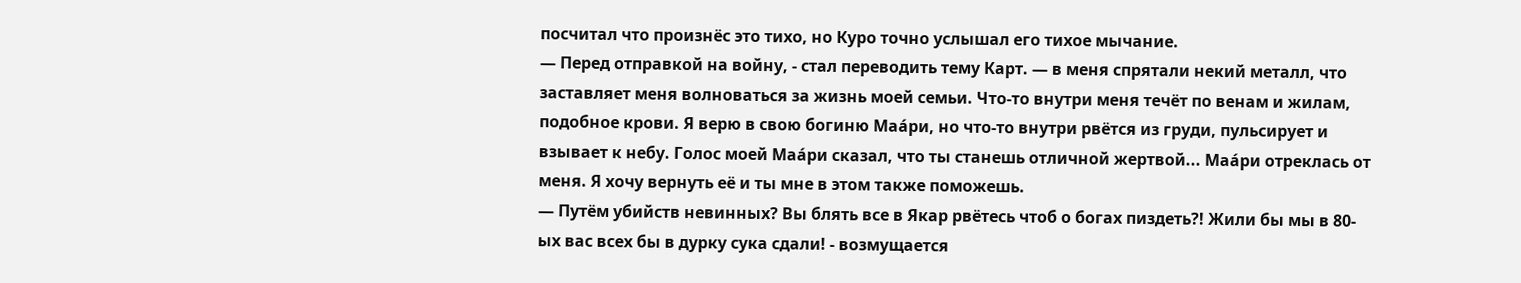посчитал что произнёс это тихо, но Куро точно услышал его тихое мычание.
— Перед отправкой на войну, - стал переводить тему Карт. — в меня спрятали некий металл, что заставляет меня волноваться за жизнь моей семьи. Что-то внутри меня течёт по венам и жилам, подобное крови. Я верю в свою богиню Маáри, но что-то внутри рвётся из груди, пульсирует и взывает к небу. Голос моей Маáри сказал, что ты станешь отличной жертвой... Маáри отреклась от меня. Я хочу вернуть её и ты мне в этом также поможешь.
— Путём убийств невинных? Вы блять все в Якар рвётесь чтоб о богах пиздеть?! Жили бы мы в 80-ых вас всех бы в дурку сука сдали! - возмущается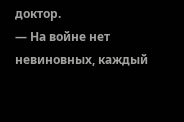доктор.
— На войне нет невиновных, каждый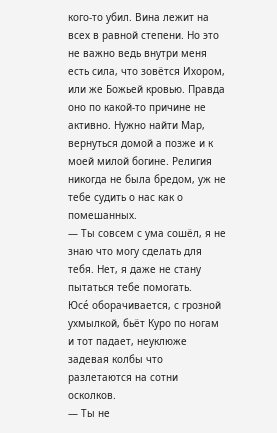кого-то убил. Вина лежит на всех в равной степени. Но это не важно ведь внутри меня есть сила, что зовётся Ихором, или же Божьей кровью. Правда оно по какой-то причине не активно. Нужно найти Мар, вернуться домой а позже и к моей милой богине. Религия никогда не была бредом, уж не тебе судить о нас как о помешанных.
— Ты совсем с ума сошёл, я не знаю что могу сделать для тебя. Нет, я даже не стану пытаться тебе помогать.
Юсé оборачивается, с грозной ухмылкой, бьёт Куро по ногам и тот падает, неуклюже задевая колбы что разлетаются на сотни осколков.
— Ты не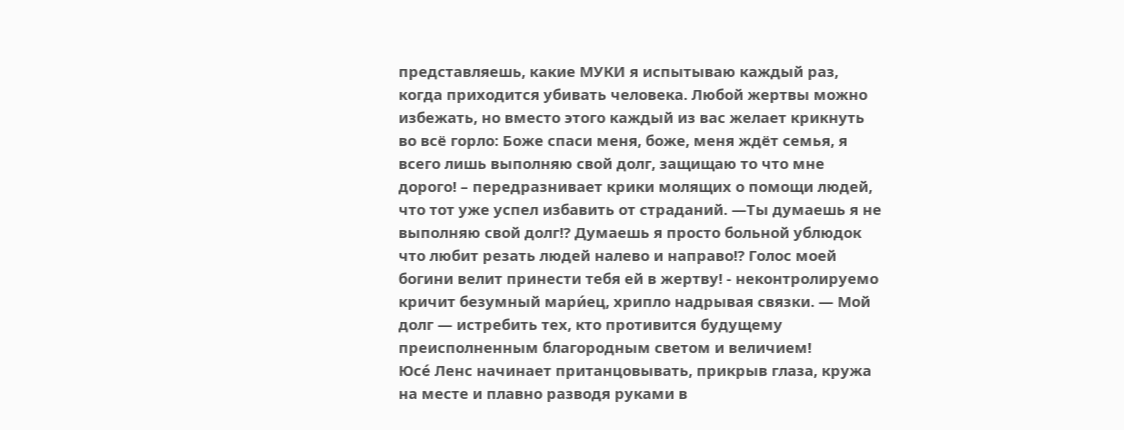представляешь, какие МУКИ я испытываю каждый раз, когда приходится убивать человека. Любой жертвы можно избежать, но вместо этого каждый из вас желает крикнуть во всё горло: Боже спаси меня, боже, меня ждёт семья, я всего лишь выполняю свой долг, защищаю то что мне дорого! – передразнивает крики молящих о помощи людей, что тот уже успел избавить от страданий. —Ты думаешь я не выполняю свой долг!? Думаешь я просто больной ублюдок что любит резать людей налево и направо!? Голос моей богини велит принести тебя ей в жертву! - неконтролируемо кричит безумный мари́ец, хрипло надрывая связки. — Мой долг — истребить тех, кто противится будущему преисполненным благородным светом и величием!
Юсé Ленс начинает пританцовывать, прикрыв глаза, кружа на месте и плавно разводя руками в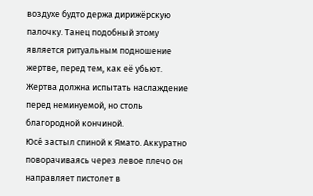воздухе будто держа дирижёрскую палочку. Танец подобный этому является ритуальным подношение жертве, перед тем, как её убьют. Жертва должна испытать наслаждение перед неминуемой, но столь благородной кончиной.
Юсé застыл спиной к Ямато. Аккуратно поворачиваясь через левое плечо он направляет пистолет в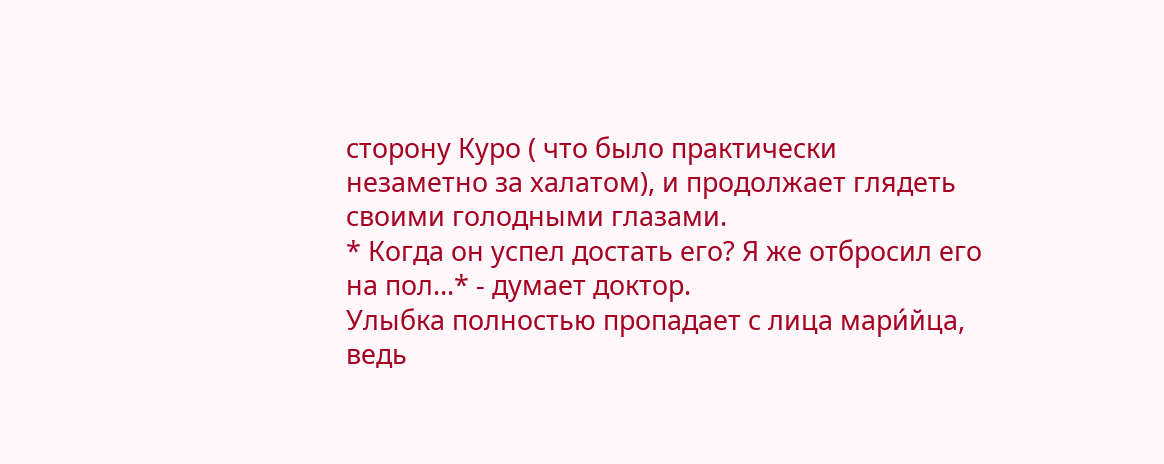сторону Куро ( что было практически незаметно за халатом), и продолжает глядеть своими голодными глазами.
* Когда он успел достать его? Я же отбросил его на пол...* - думает доктор.
Улыбка полностью пропадает с лица мари́йца, ведь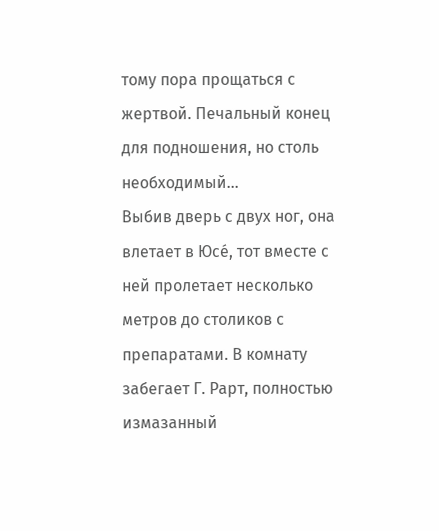тому пора прощаться с жертвой. Печальный конец для подношения, но столь необходимый...
Выбив дверь с двух ног, она влетает в Юсé, тот вместе с ней пролетает несколько метров до столиков с препаратами. В комнату забегает Г. Рарт, полностью измазанный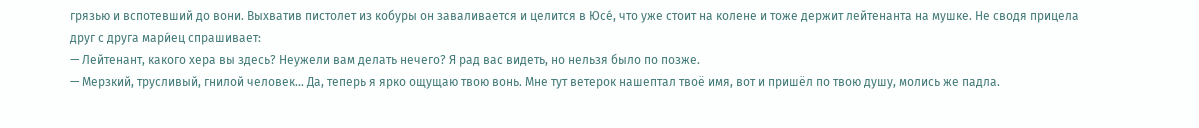грязью и вспотевший до вони. Выхватив пистолет из кобуры он заваливается и целится в Юсé, что уже стоит на колене и тоже держит лейтенанта на мушке. Не сводя прицела друг с друга мари́ец спрашивает:
— Лейтенант, какого хера вы здесь? Неужели вам делать нечего? Я рад вас видеть, но нельзя было по позже.
— Мерзкий, трусливый, гнилой человек... Да, теперь я ярко ощущаю твою вонь. Мне тут ветерок нашептал твоё имя, вот и пришёл по твою душу, молись же падла.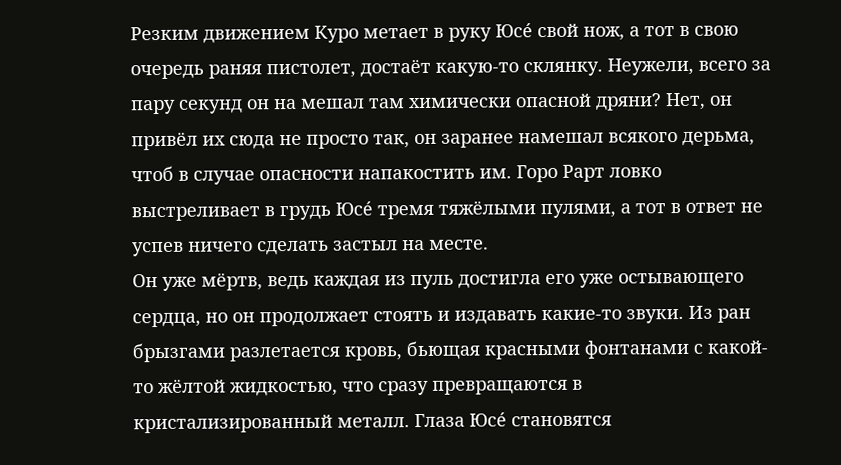Резким движением Куро метает в руку Юсé свой нож, а тот в свою очередь раняя пистолет, достаёт какую-то склянку. Неужели, всего за пару секунд он на мешал там химически опасной дряни? Нет, он привёл их сюда не просто так, он заранее намешал всякого дерьма, чтоб в случае опасности напакостить им. Горо Рарт ловко выстреливает в грудь Юсé тремя тяжёлыми пулями, а тот в ответ не успев ничего сделать застыл на месте.
Он уже мёртв, ведь каждая из пуль достигла его уже остывающего сердца, но он продолжает стоять и издавать какие-то звуки. Из ран брызгами разлетается кровь, бьющая красными фонтанами с какой-то жёлтой жидкостью, что сразу превращаются в кристализированный металл. Глаза Юсé становятся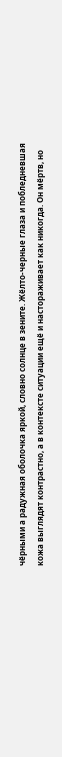чёрными а радужная оболочка яркой, словно солнце в зените. Жёлто-черные глаза и побледневшая кожа выглядят контрастно, а в контексте ситуации ещё и настораживает как никогда. Он мёртв, но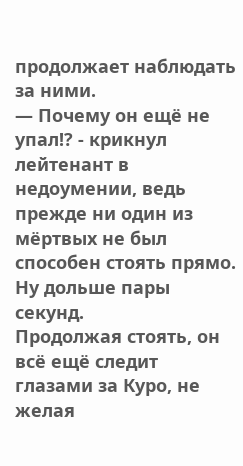продолжает наблюдать за ними.
— Почему он ещё не упал!? - крикнул лейтенант в недоумении, ведь прежде ни один из мёртвых не был способен стоять прямо. Ну дольше пары секунд.
Продолжая стоять, он всё ещё следит глазами за Куро, не желая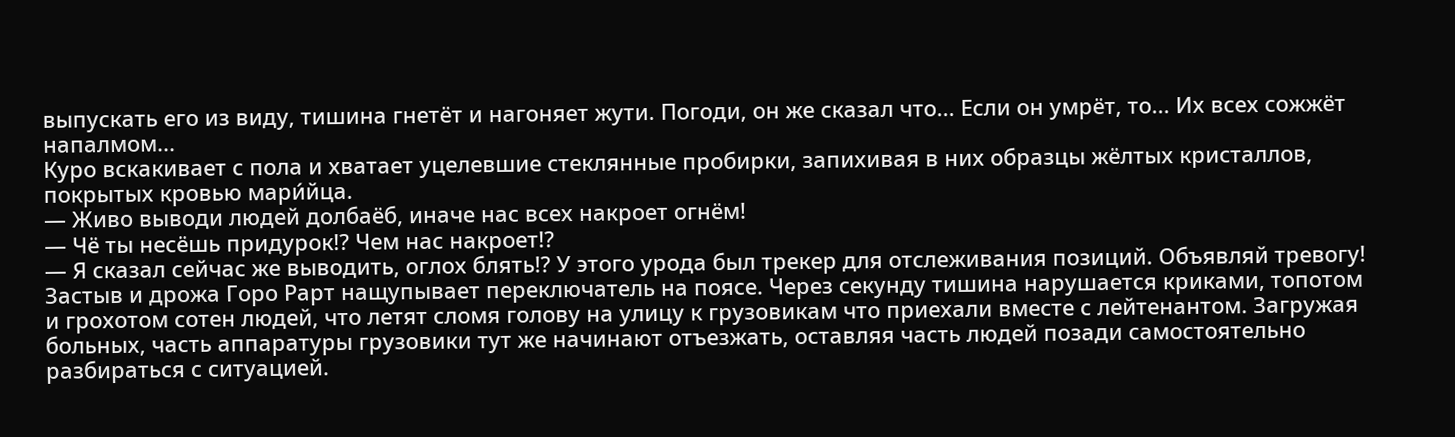выпускать его из виду, тишина гнетёт и нагоняет жути. Погоди, он же сказал что... Если он умрёт, то... Их всех сожжёт напалмом...
Куро вскакивает с пола и хватает уцелевшие стеклянные пробирки, запихивая в них образцы жёлтых кристаллов, покрытых кровью мари́йца.
— Живо выводи людей долбаёб, иначе нас всех накроет огнём!
— Чё ты несёшь придурок!? Чем нас накроет!?
— Я сказал сейчас же выводить, оглох блять!? У этого урода был трекер для отслеживания позиций. Объявляй тревогу!
Застыв и дрожа Горо Рарт нащупывает переключатель на поясе. Через секунду тишина нарушается криками, топотом и грохотом сотен людей, что летят сломя голову на улицу к грузовикам что приехали вместе с лейтенантом. Загружая больных, часть аппаратуры грузовики тут же начинают отъезжать, оставляя часть людей позади самостоятельно разбираться с ситуацией.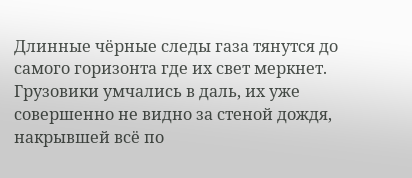Длинные чёрные следы газа тянутся до самого горизонта где их свет меркнет. Грузовики умчались в даль, их уже совершенно не видно за стеной дождя, накрывшей всё по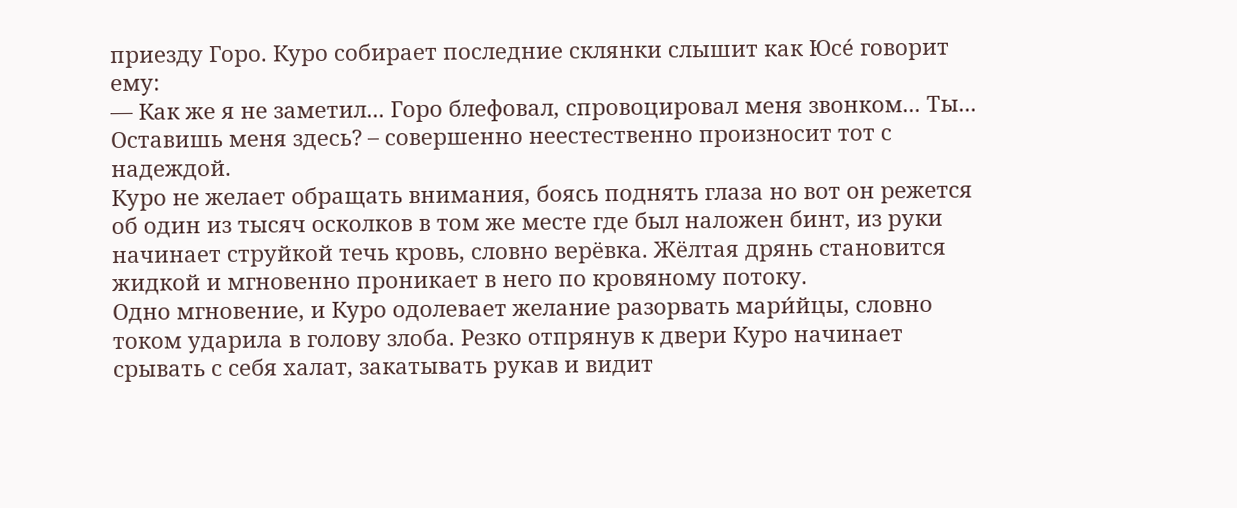приезду Горо. Куро собирает последние склянки слышит как Юсé говорит ему:
— Как же я не заметил... Горо блефовал, спровоцировал меня звонком... Ты... Оставишь меня здесь? – совершенно неестественно произносит тот с надеждой.
Куро не желает обращать внимания, боясь поднять глаза но вот он режется об один из тысяч осколков в том же месте где был наложен бинт, из руки начинает струйкой течь кровь, словно верёвка. Жёлтая дрянь становится жидкой и мгновенно проникает в него по кровяному потоку.
Одно мгновение, и Куро одолевает желание разорвать мари́йцы, словно током ударила в голову злоба. Резко отпрянув к двери Куро начинает срывать с себя халат, закатывать рукав и видит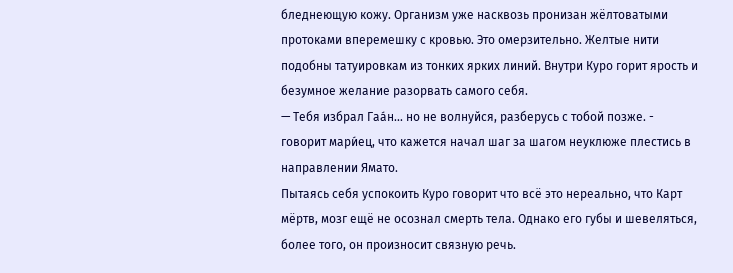бледнеющую кожу. Организм уже насквозь пронизан жёлтоватыми протоками вперемешку с кровью. Это омерзительно. Желтые нити подобны татуировкам из тонких ярких линий. Внутри Куро горит ярость и безумное желание разорвать самого себя.
— Тебя избрал Гаáн... но не волнуйся, разберусь с тобой позже. - говорит мари́ец, что кажется начал шаг за шагом неуклюже плестись в направлении Ямато.
Пытаясь себя успокоить Куро говорит что всё это нереально, что Карт мёртв, мозг ещё не осознал смерть тела. Однако его губы и шевеляться, более того, он произносит связную речь.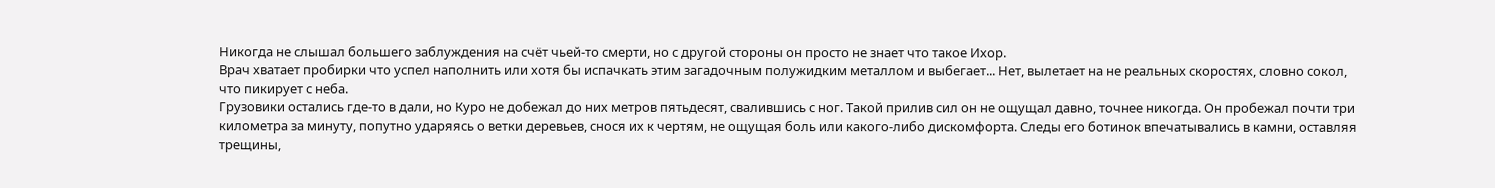Никогда не слышал большего заблуждения на счёт чьей-то смерти, но с другой стороны он просто не знает что такое Ихор.
Врач хватает пробирки что успел наполнить или хотя бы испачкать этим загадочным полужидким металлом и выбегает... Нет, вылетает на не реальных скоростях, словно сокол, что пикирует с неба.
Грузовики остались где-то в дали, но Куро не добежал до них метров пятьдесят, свалившись с ног. Такой прилив сил он не ощущал давно, точнее никогда. Он пробежал почти три километра за минуту, попутно ударяясь о ветки деревьев, снося их к чертям, не ощущая боль или какого-либо дискомфорта. Следы его ботинок впечатывались в камни, оставляя трещины,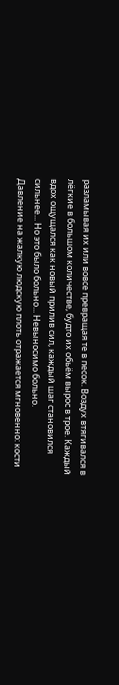разламывая их или вовсе превращая те в песок. Воздух втягивался в лёгкие в большом количестве, будто их обьём вырос в трое. Каждый вдох ощущался как новый прилив сил, каждый шаг становился сильнее... Но это было больно... Невыносимо больно.
Давление на жалкую людскую плоть отражается мгновенно: кости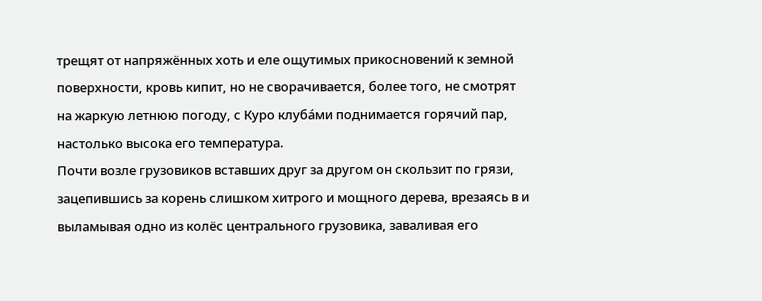трещят от напряжённых хоть и еле ощутимых прикосновений к земной поверхности, кровь кипит, но не сворачивается, более того, не смотрят на жаркую летнюю погоду, с Куро клубáми поднимается горячий пар, настолько высока его температура.
Почти возле грузовиков вставших друг за другом он скользит по грязи, зацепившись за корень слишком хитрого и мощного дерева, врезаясь в и выламывая одно из колёс центрального грузовика, заваливая его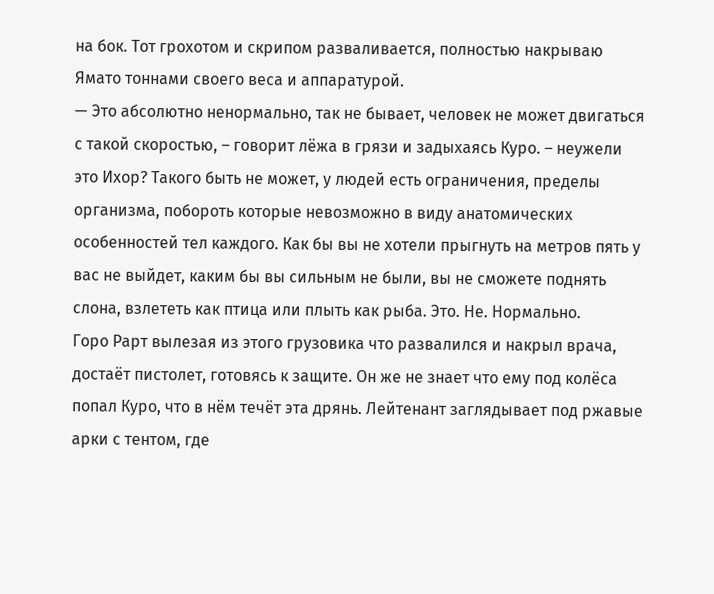на бок. Тот грохотом и скрипом разваливается, полностью накрываю Ямато тоннами своего веса и аппаратурой.
— Это абсолютно ненормально, так не бывает, человек не может двигаться с такой скоростью, – говорит лёжа в грязи и задыхаясь Куро. – неужели это Ихор? Такого быть не может, у людей есть ограничения, пределы организма, побороть которые невозможно в виду анатомических особенностей тел каждого. Как бы вы не хотели прыгнуть на метров пять у вас не выйдет, каким бы вы сильным не были, вы не сможете поднять слона, взлететь как птица или плыть как рыба. Это. Не. Нормально.
Горо Рарт вылезая из этого грузовика что развалился и накрыл врача, достаёт пистолет, готовясь к защите. Он же не знает что ему под колёса попал Куро, что в нём течёт эта дрянь. Лейтенант заглядывает под ржавые арки с тентом, где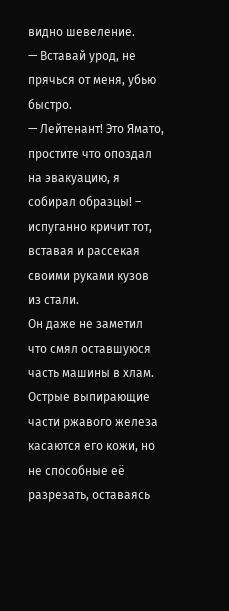видно шевеление.
— Вставай урод, не прячься от меня, убью быстро.
— Лейтенант! Это Ямато, простите что опоздал на эвакуацию, я собирал образцы! – испуганно кричит тот, вставая и рассекая своими руками кузов из стали.
Он даже не заметил что смял оставшуюся часть машины в хлам. Острые выпирающие части ржавого железа касаются его кожи, но не способные её разрезать, оставаясь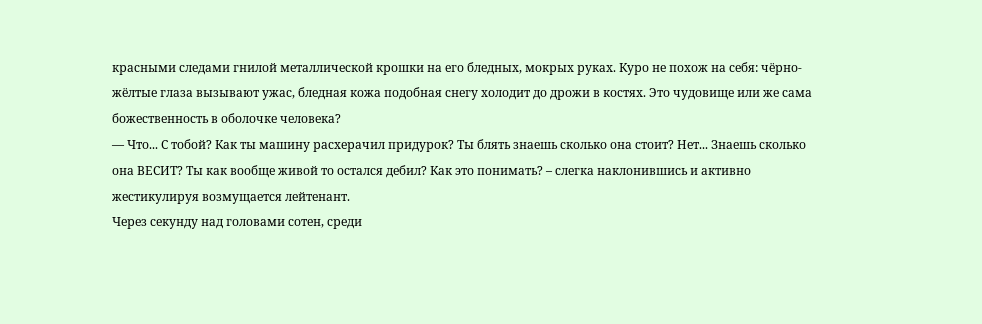красными следами гнилой металлической крошки на его бледных, мокрых руках. Куро не похож на себя: чёрно-жёлтые глаза вызывают ужас, бледная кожа подобная снегу холодит до дрожи в костях. Это чудовище или же сама божественность в оболочке человека?
— Что... С тобой? Как ты машину расхерачил придурок? Ты блять знаешь сколько она стоит? Нет... Знаешь сколько она ВЕСИТ? Ты как вообще живой то остался дебил? Как это понимать? – слегка наклонившись и активно жестикулируя возмущается лейтенант.
Через секунду над головами сотен, среди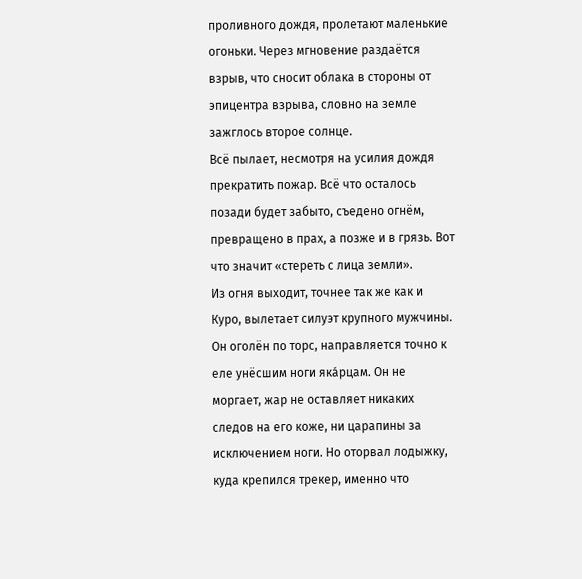проливного дождя, пролетают маленькие огоньки. Через мгновение раздаётся взрыв, что сносит облака в стороны от эпицентра взрыва, словно на земле зажглось второе солнце.
Всё пылает, несмотря на усилия дождя прекратить пожар. Всё что осталось позади будет забыто, съедено огнём, превращено в прах, а позже и в грязь. Вот что значит «стереть с лица земли».
Из огня выходит, точнее так же как и Куро, вылетает силуэт крупного мужчины. Он оголён по торс, направляется точно к еле унёсшим ноги якáрцам. Он не моргает, жар не оставляет никаких следов на его коже, ни царапины за исключением ноги. Но оторвал лодыжку, куда крепился трекер, именно что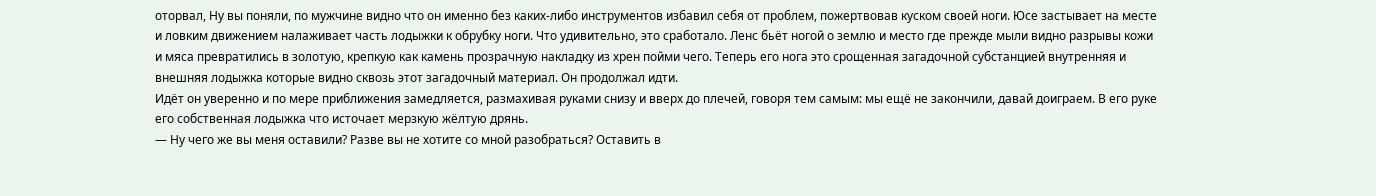оторвал, Ну вы поняли, по мужчине видно что он именно без каких-либо инструментов избавил себя от проблем, пожертвовав куском своей ноги. Юсе застывает на месте и ловким движением налаживает часть лодыжки к обрубку ноги. Что удивительно, это сработало. Ленс бьёт ногой о землю и место где прежде мыли видно разрывы кожи и мяса превратились в золотую, крепкую как камень прозрачную накладку из хрен пойми чего. Теперь его нога это срощенная загадочной субстанцией внутренняя и внешняя лодыжка которые видно сквозь этот загадочный материал. Он продолжал идти.
Идёт он уверенно и по мере приближения замедляется, размахивая руками снизу и вверх до плечей, говоря тем самым: мы ещё не закончили, давай доиграем. В его руке его собственная лодыжка что источает мерзкую жёлтую дрянь.
— Ну чего же вы меня оставили? Разве вы не хотите со мной разобраться? Оставить в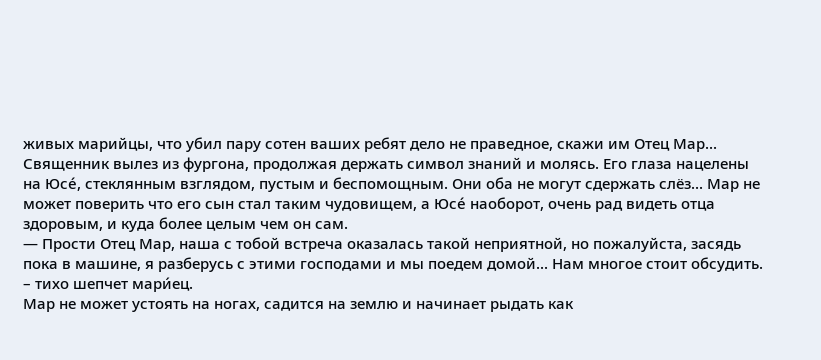живых марийцы, что убил пару сотен ваших ребят дело не праведное, скажи им Отец Мар...
Священник вылез из фургона, продолжая держать символ знаний и молясь. Его глаза нацелены на Юсé, стеклянным взглядом, пустым и беспомощным. Они оба не могут сдержать слёз... Мар не может поверить что его сын стал таким чудовищем, а Юсé наоборот, очень рад видеть отца здоровым, и куда более целым чем он сам.
— Прости Отец Мар, наша с тобой встреча оказалась такой неприятной, но пожалуйста, засядь пока в машине, я разберусь с этими господами и мы поедем домой... Нам многое стоит обсудить. – тихо шепчет мари́ец.
Мар не может устоять на ногах, садится на землю и начинает рыдать как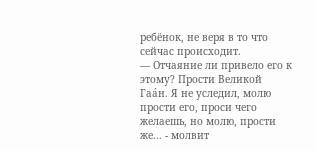ребёнок, не веря в то что сейчас происходит.
— Отчаяние ли привело его к этому? Прости Великой Гаáн. Я не уследил, молю прости его, проси чего желаешь, но молю, прости же... - молвит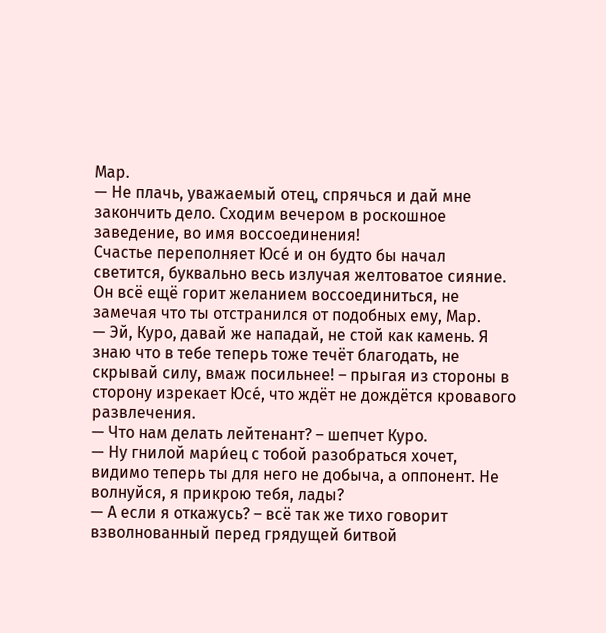Мар.
— Не плачь, уважаемый отец, спрячься и дай мне закончить дело. Сходим вечером в роскошное заведение, во имя воссоединения!
Счастье переполняет Юсé и он будто бы начал светится, буквально весь излучая желтоватое сияние. Он всё ещё горит желанием воссоединиться, не замечая что ты отстранился от подобных ему, Мар.
— Эй, Куро, давай же нападай, не стой как камень. Я знаю что в тебе теперь тоже течёт благодать, не скрывай силу, вмаж посильнее! – прыгая из стороны в сторону изрекает Юсé, что ждёт не дождётся кровавого развлечения.
— Что нам делать лейтенант? – шепчет Куро.
— Ну гнилой мари́ец с тобой разобраться хочет, видимо теперь ты для него не добыча, а оппонент. Не волнуйся, я прикрою тебя, лады?
— А если я откажусь? – всё так же тихо говорит взволнованный перед грядущей битвой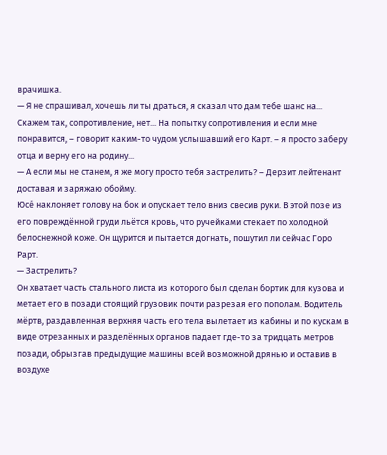врачишка.
— Я не спрашивал, хочешь ли ты драться, я сказал что дам тебе шанс на... Скажем так, сопротивление, нет... На попытку сопротивления и если мне понравится, – говорит каким-то чудом услышавший его Карт. – я просто заберу отца и верну его на родину...
— А если мы не станем, я же могу просто тебя застрелить? – Дерзит лейтенант доставая и заряжаю обойму.
Юсé наклоняет голову на бок и опускает тело вниз свесив руки. В этой позе из его повреждённой груди льётся кровь, что ручейками стекает по холодной белоснежной коже. Он щурится и пытается догнать, пошутил ли сейчас Горо Рарт.
— Застрелить?
Он хватает часть стального листа из которого был сделан бортик для кузова и метает его в позади стоящий грузовик почти разрезая его пополам. Водитель мёртв, раздавленная верхняя часть его тела вылетает из кабины и по кускам в виде отрезанных и разделённых органов падает где-то за тридцать метров позади, обрызгав предыдущие машины всей возможной дрянью и оставив в воздухе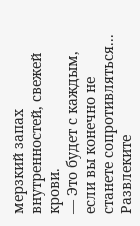мерзкий запах внутренностей, свежей крови.
— Это будет с каждым, если вы конечно не станете сопротивляться... Развлеките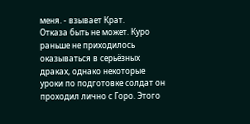меня. - взывает Крат.
Отказа быть не может. Куро раньше не приходилось оказываться в серьёзных драках, однако некоторые уроки по подготовке солдат он проходил лично с Горо. Этого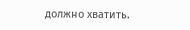должно хватить.